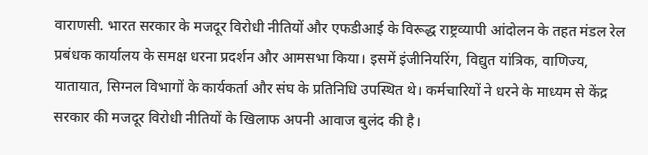वाराणसी. भारत सरकार के मजदूर विरोधी नीतियों और एफडीआई के विरूद्ध राष्ट्रव्यापी आंदोलन के तहत मंडल रेल प्रबंधक कार्यालय के समक्ष धरना प्रदर्शन और आमसभा किया। इसमें इंजीनियरिंग, विद्युत यांत्रिक, वाणिज्य, यातायात, सिग्नल विभागों के कार्यकर्ता और संघ के प्रतिनिधि उपस्थित थे। कर्मचारियों ने धरने के माध्यम से केंद्र सरकार की मजदूर विरोधी नीतियों के खिलाफ अपनी आवाज बुलंद की है।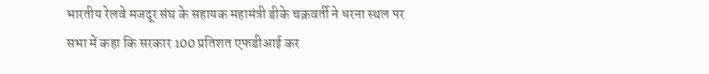भारतीय रेलवे मजदूर संघ के सहायक महामंत्री डीके चक्रवर्ती ने धरना स्थल पर सभा में कहा कि सरकार 100 प्रतिशत एफडीआई कर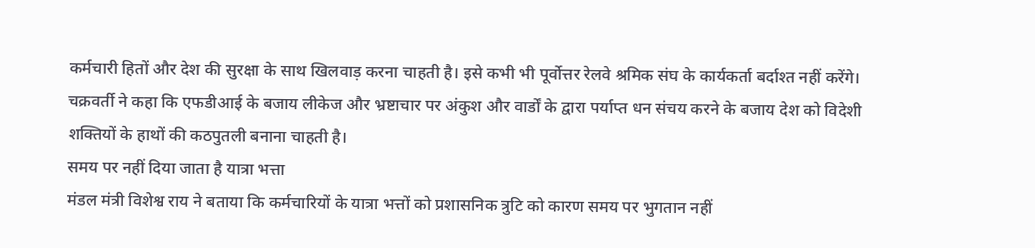कर्मचारी हितों और देश की सुरक्षा के साथ खिलवाड़ करना चाहती है। इसे कभी भी पूर्वोत्तर रेलवे श्रमिक संघ के कार्यकर्ता बर्दाश्त नहीं करेंगे। चक्रवर्ती ने कहा कि एफडीआई के बजाय लीकेज और भ्रष्टाचार पर अंकुश और वार्डों के द्वारा पर्याप्त धन संचय करने के बजाय देश को विदेशी शक्तियों के हाथों की कठपुतली बनाना चाहती है।
समय पर नहीं दिया जाता है यात्रा भत्ता
मंडल मंत्री विशेश्व राय ने बताया कि कर्मचारियों के यात्रा भत्तों को प्रशासनिक त्रुटि को कारण समय पर भुगतान नहीं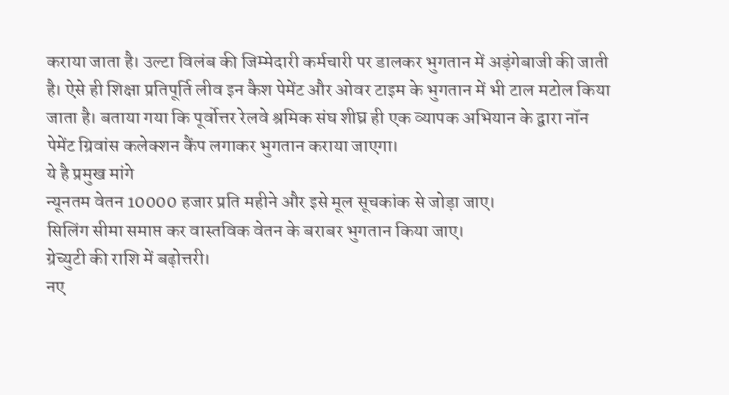कराया जाता है। उल्टा विलंब की जिम्मेदारी कर्मचारी पर डालकर भुगतान में अड़ंगेबाजी की जाती है। ऐसे ही शिक्षा प्रतिपूर्ति लीव इन कैश पेमेंट और ओवर टाइम के भुगतान में भी टाल मटोल किया जाता है। बताया गया कि पूर्वोत्तर रेलवे श्रमिक संघ शीघ्र ही एक व्यापक अभियान के द्वारा नॉन पेमेंट ग्रिवांस कलेक्शन कैंप लगाकर भुगतान कराया जाएगा।
ये है प्रमुख मांगे
न्यूनतम वेतन 10000 हजार प्रति महीने और इसे मूल सूचकांक से जोड़ा जाए।
सिलिंग सीमा समाप्त कर वास्तविक वेतन के बराबर भुगतान किया जाए।
ग्रेच्युटी की राशि में बढ़ोत्तरी।
नए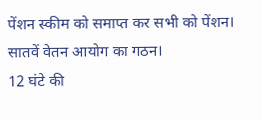पेंशन स्कीम को समाप्त कर सभी को पेंशन।
सातवें वेतन आयोग का गठन।
12 घंटे की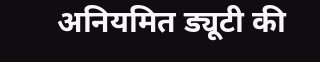अनियमित ड्यूटी की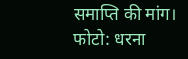समाप्ति की मांग।
फोटो: धरना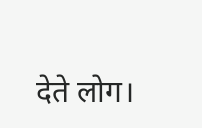देते लोग।